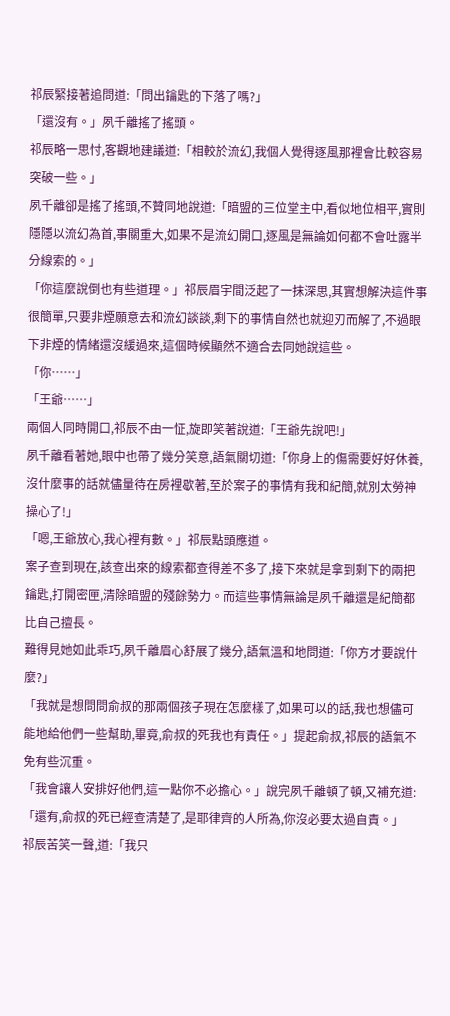祁辰緊接著追問道:「問出鑰匙的下落了嗎?」
「還沒有。」夙千離搖了搖頭。
祁辰略一思忖,客觀地建議道:「相較於流幻,我個人覺得逐風那裡會比較容易突破一些。」
夙千離卻是搖了搖頭,不贊同地說道:「暗盟的三位堂主中,看似地位相平,實則隱隱以流幻為首,事關重大,如果不是流幻開口,逐風是無論如何都不會吐露半分線索的。」
「你這麼說倒也有些道理。」祁辰眉宇間泛起了一抹深思,其實想解決這件事很簡單,只要非煙願意去和流幻談談,剩下的事情自然也就迎刃而解了,不過眼下非煙的情緒還沒緩過來,這個時候顯然不適合去同她說這些。
「你……」
「王爺……」
兩個人同時開口,祁辰不由一怔,旋即笑著說道:「王爺先說吧!」
夙千離看著她,眼中也帶了幾分笑意,語氣關切道:「你身上的傷需要好好休養,沒什麼事的話就儘量待在房裡歇著,至於案子的事情有我和紀簡,就別太勞神操心了!」
「嗯,王爺放心,我心裡有數。」祁辰點頭應道。
案子查到現在,該查出來的線索都查得差不多了,接下來就是拿到剩下的兩把鑰匙,打開密匣,清除暗盟的殘餘勢力。而這些事情無論是夙千離還是紀簡都比自己擅長。
難得見她如此乖巧,夙千離眉心舒展了幾分,語氣溫和地問道:「你方才要說什麼?」
「我就是想問問俞叔的那兩個孩子現在怎麼樣了,如果可以的話,我也想儘可能地給他們一些幫助,畢竟,俞叔的死我也有責任。」提起俞叔,祁辰的語氣不免有些沉重。
「我會讓人安排好他們,這一點你不必擔心。」說完夙千離頓了頓,又補充道:「還有,俞叔的死已經查清楚了,是耶律齊的人所為,你沒必要太過自責。」
祁辰苦笑一聲,道:「我只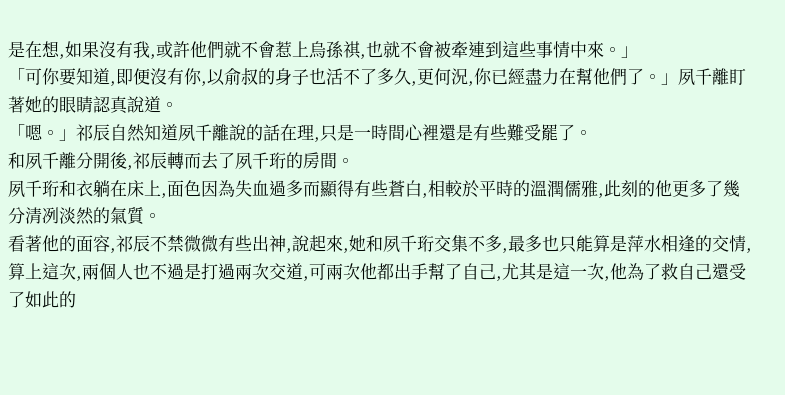是在想,如果沒有我,或許他們就不會惹上烏孫祺,也就不會被牽連到這些事情中來。」
「可你要知道,即便沒有你,以俞叔的身子也活不了多久,更何況,你已經盡力在幫他們了。」夙千離盯著她的眼睛認真說道。
「嗯。」祁辰自然知道夙千離說的話在理,只是一時間心裡還是有些難受罷了。
和夙千離分開後,祁辰轉而去了夙千珩的房間。
夙千珩和衣躺在床上,面色因為失血過多而顯得有些蒼白,相較於平時的溫潤儒雅,此刻的他更多了幾分清冽淡然的氣質。
看著他的面容,祁辰不禁微微有些出神,說起來,她和夙千珩交集不多,最多也只能算是萍水相逢的交情,算上這次,兩個人也不過是打過兩次交道,可兩次他都出手幫了自己,尤其是這一次,他為了救自己還受了如此的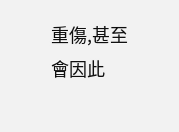重傷,甚至會因此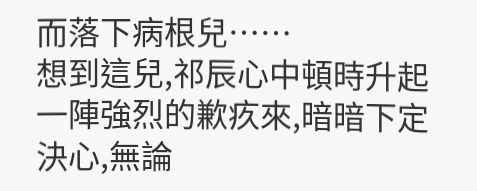而落下病根兒……
想到這兒,祁辰心中頓時升起一陣強烈的歉疚來,暗暗下定決心,無論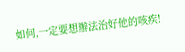如何,一定要想辦法治好他的咳疾!